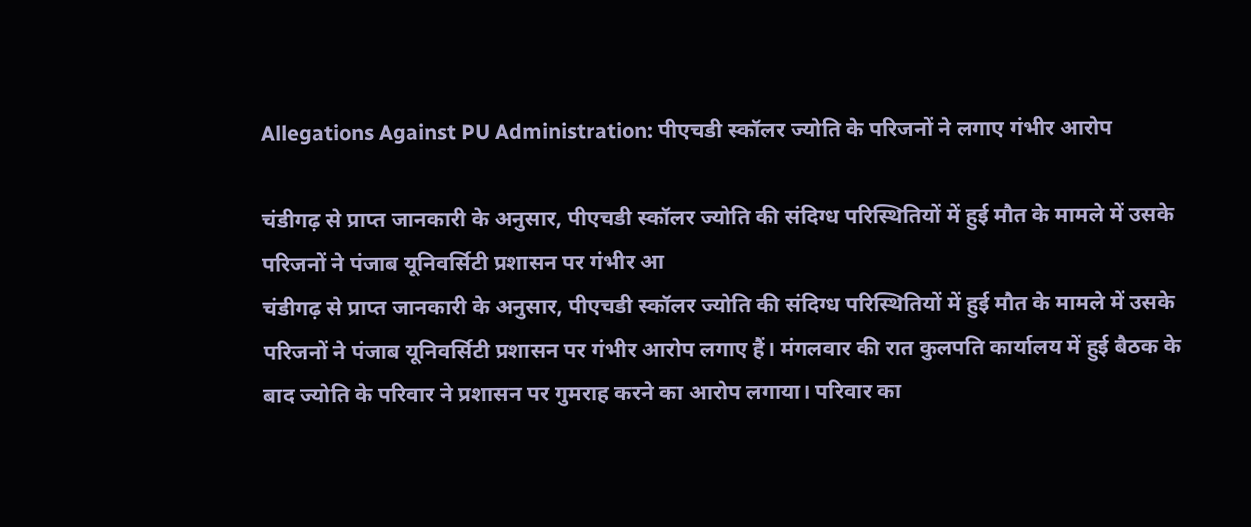Allegations Against PU Administration: पीएचडी स्कॉलर ज्योति के परिजनों ने लगाए गंभीर आरोप

चंडीगढ़ से प्राप्त जानकारी के अनुसार, पीएचडी स्कॉलर ज्योति की संदिग्ध परिस्थितियों में हुई मौत के मामले में उसके परिजनों ने पंजाब यूनिवर्सिटी प्रशासन पर गंभीर आ
चंडीगढ़ से प्राप्त जानकारी के अनुसार, पीएचडी स्कॉलर ज्योति की संदिग्ध परिस्थितियों में हुई मौत के मामले में उसके परिजनों ने पंजाब यूनिवर्सिटी प्रशासन पर गंभीर आरोप लगाए हैं। मंगलवार की रात कुलपति कार्यालय में हुई बैठक के बाद ज्योति के परिवार ने प्रशासन पर गुमराह करने का आरोप लगाया। परिवार का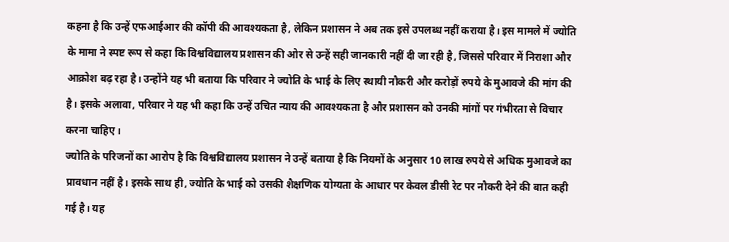कहना है कि उन्हें एफआईआर की कॉपी की आवश्यकता है, लेकिन प्रशासन ने अब तक इसे उपलब्ध नहीं कराया है। इस मामले में ज्योति के मामा ने स्पष्ट रूप से कहा कि विश्वविद्यालय प्रशासन की ओर से उन्हें सही जानकारी नहीं दी जा रही है, जिससे परिवार में निराशा और आक्रोश बढ़ रहा है। उन्होंने यह भी बताया कि परिवार ने ज्योति के भाई के लिए स्थायी नौकरी और करोड़ों रुपये के मुआवजे की मांग की है। इसके अलावा, परिवार ने यह भी कहा कि उन्हें उचित न्याय की आवश्यकता है और प्रशासन को उनकी मांगों पर गंभीरता से विचार करना चाहिए।
ज्योति के परिजनों का आरोप है कि विश्वविद्यालय प्रशासन ने उन्हें बताया है कि नियमों के अनुसार 10 लाख रुपये से अधिक मुआवजे का प्रावधान नहीं है। इसके साथ ही, ज्योति के भाई को उसकी शैक्षणिक योग्यता के आधार पर केवल डीसी रेट पर नौकरी देने की बात कही गई है। यह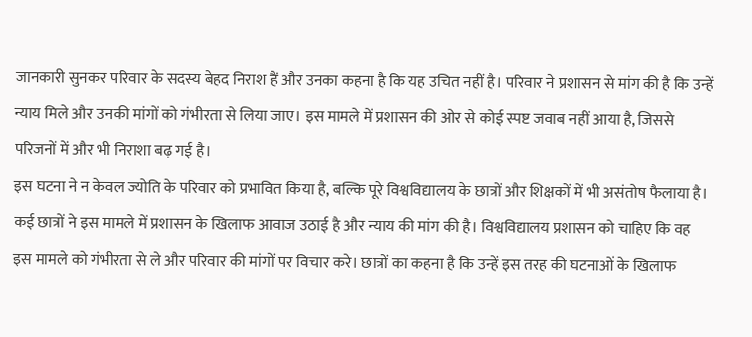जानकारी सुनकर परिवार के सदस्य बेहद निराश हैं और उनका कहना है कि यह उचित नहीं है। परिवार ने प्रशासन से मांग की है कि उन्हें न्याय मिले और उनकी मांगों को गंभीरता से लिया जाए। इस मामले में प्रशासन की ओर से कोई स्पष्ट जवाब नहीं आया है, जिससे परिजनों में और भी निराशा बढ़ गई है।
इस घटना ने न केवल ज्योति के परिवार को प्रभावित किया है, बल्कि पूरे विश्वविद्यालय के छात्रों और शिक्षकों में भी असंतोष फैलाया है। कई छात्रों ने इस मामले में प्रशासन के खिलाफ आवाज उठाई है और न्याय की मांग की है। विश्वविद्यालय प्रशासन को चाहिए कि वह इस मामले को गंभीरता से ले और परिवार की मांगों पर विचार करे। छात्रों का कहना है कि उन्हें इस तरह की घटनाओं के खिलाफ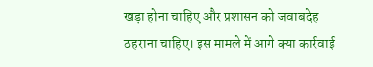खड़ा होना चाहिए और प्रशासन को जवाबदेह ठहराना चाहिए। इस मामले में आगे क्या कार्रवाई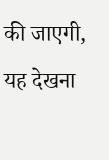की जाएगी, यह देखना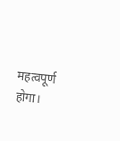महत्वपूर्ण होगा।